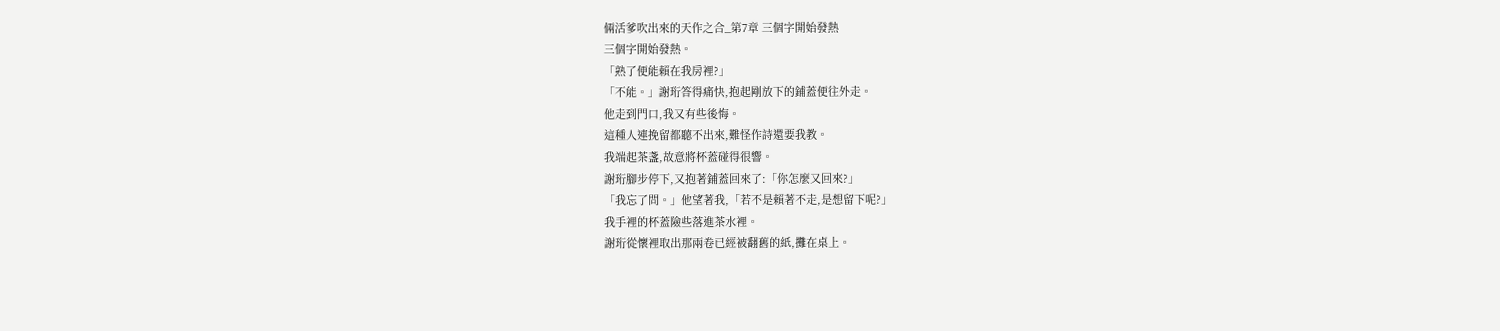倆活爹吹出來的天作之合_第7章 三個字開始發熱
三個字開始發熱。
「熟了便能賴在我房裡?」
「不能。」謝珩答得痛快,抱起剛放下的鋪蓋便往外走。
他走到門口,我又有些後悔。
這種人連挽留都聽不出來,難怪作詩還要我教。
我端起茶盞,故意將杯蓋碰得很響。
謝珩腳步停下,又抱著鋪蓋回來了:「你怎麼又回來?」
「我忘了問。」他望著我,「若不是賴著不走,是想留下呢?」
我手裡的杯蓋險些落進茶水裡。
謝珩從懷裡取出那兩卷已經被翻舊的紙,攤在桌上。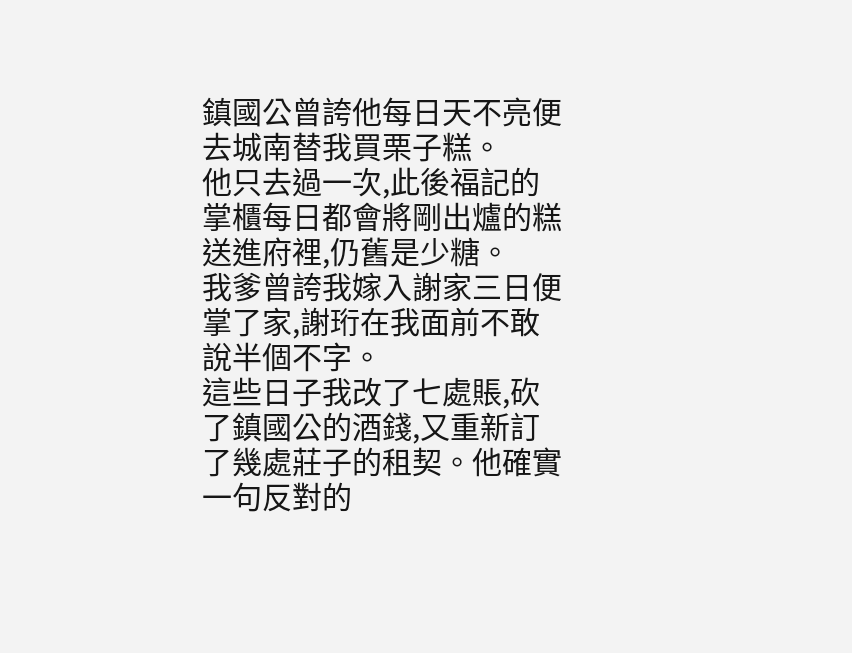鎮國公曾誇他每日天不亮便去城南替我買栗子糕。
他只去過一次,此後福記的掌櫃每日都會將剛出爐的糕送進府裡,仍舊是少糖。
我爹曾誇我嫁入謝家三日便掌了家,謝珩在我面前不敢說半個不字。
這些日子我改了七處賬,砍了鎮國公的酒錢,又重新訂了幾處莊子的租契。他確實一句反對的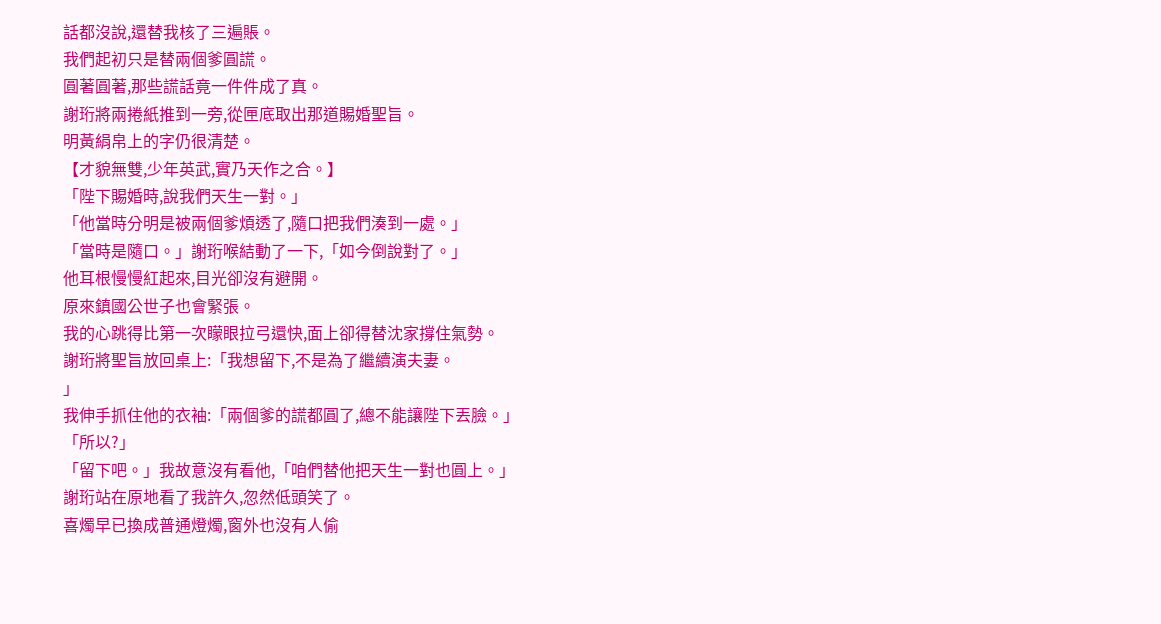話都沒說,還替我核了三遍賬。
我們起初只是替兩個爹圓謊。
圓著圓著,那些謊話竟一件件成了真。
謝珩將兩捲紙推到一旁,從匣底取出那道賜婚聖旨。
明黃絹帛上的字仍很清楚。
【才貌無雙,少年英武,實乃天作之合。】
「陛下賜婚時,說我們天生一對。」
「他當時分明是被兩個爹煩透了,隨口把我們湊到一處。」
「當時是隨口。」謝珩喉結動了一下,「如今倒說對了。」
他耳根慢慢紅起來,目光卻沒有避開。
原來鎮國公世子也會緊張。
我的心跳得比第一次矇眼拉弓還快,面上卻得替沈家撐住氣勢。
謝珩將聖旨放回桌上:「我想留下,不是為了繼續演夫妻。
」
我伸手抓住他的衣袖:「兩個爹的謊都圓了,總不能讓陛下丟臉。」
「所以?」
「留下吧。」我故意沒有看他,「咱們替他把天生一對也圓上。」
謝珩站在原地看了我許久,忽然低頭笑了。
喜燭早已換成普通燈燭,窗外也沒有人偷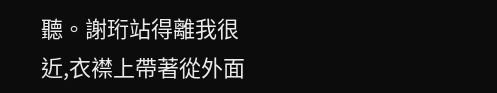聽。謝珩站得離我很近,衣襟上帶著從外面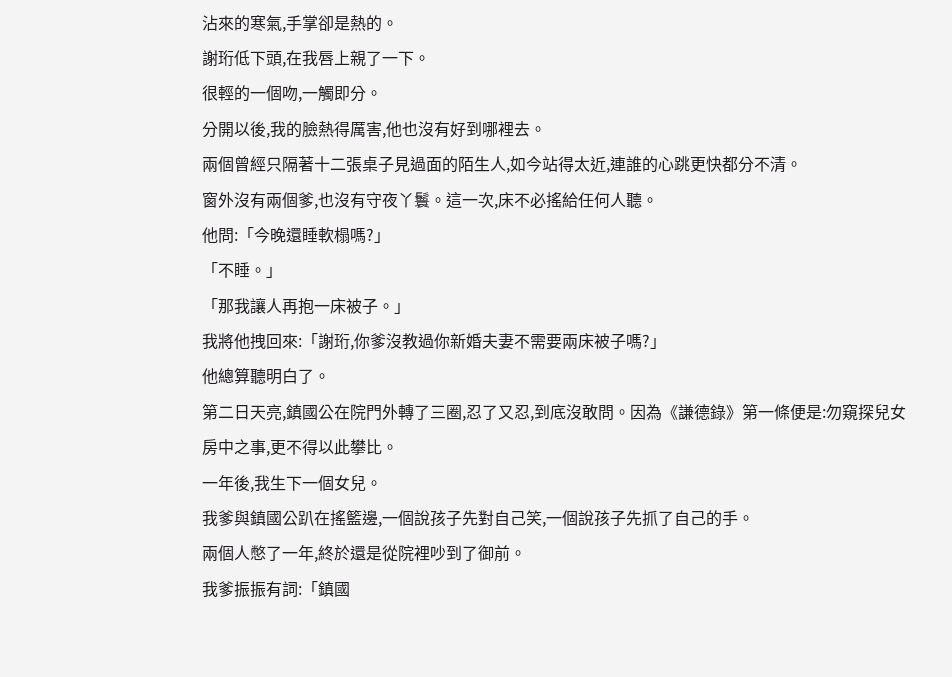沾來的寒氣,手掌卻是熱的。
謝珩低下頭,在我唇上親了一下。
很輕的一個吻,一觸即分。
分開以後,我的臉熱得厲害,他也沒有好到哪裡去。
兩個曾經只隔著十二張桌子見過面的陌生人,如今站得太近,連誰的心跳更快都分不清。
窗外沒有兩個爹,也沒有守夜丫鬟。這一次,床不必搖給任何人聽。
他問:「今晚還睡軟榻嗎?」
「不睡。」
「那我讓人再抱一床被子。」
我將他拽回來:「謝珩,你爹沒教過你新婚夫妻不需要兩床被子嗎?」
他總算聽明白了。
第二日天亮,鎮國公在院門外轉了三圈,忍了又忍,到底沒敢問。因為《謙德錄》第一條便是:勿窺探兒女房中之事,更不得以此攀比。
一年後,我生下一個女兒。
我爹與鎮國公趴在搖籃邊,一個說孩子先對自己笑,一個說孩子先抓了自己的手。
兩個人憋了一年,終於還是從院裡吵到了御前。
我爹振振有詞:「鎮國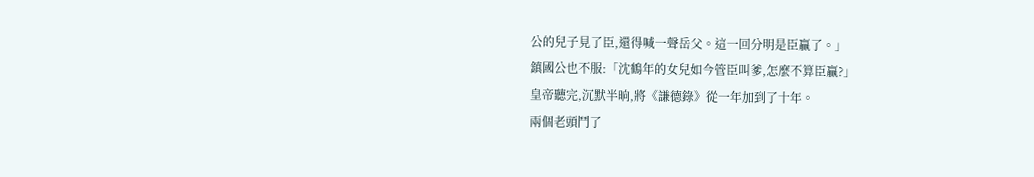公的兒子見了臣,還得喊一聲岳父。這一回分明是臣贏了。」
鎮國公也不服:「沈鶴年的女兒如今管臣叫爹,怎麼不算臣贏?」
皇帝聽完,沉默半晌,將《謙德錄》從一年加到了十年。
兩個老頭鬥了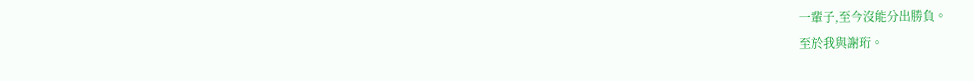一輩子,至今沒能分出勝負。
至於我與謝珩。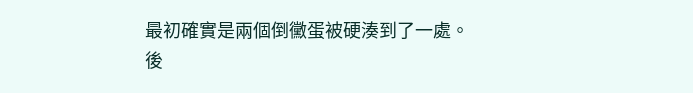最初確實是兩個倒黴蛋被硬湊到了一處。
後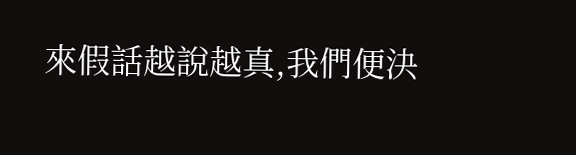來假話越說越真,我們便決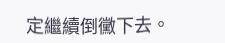定繼續倒黴下去。